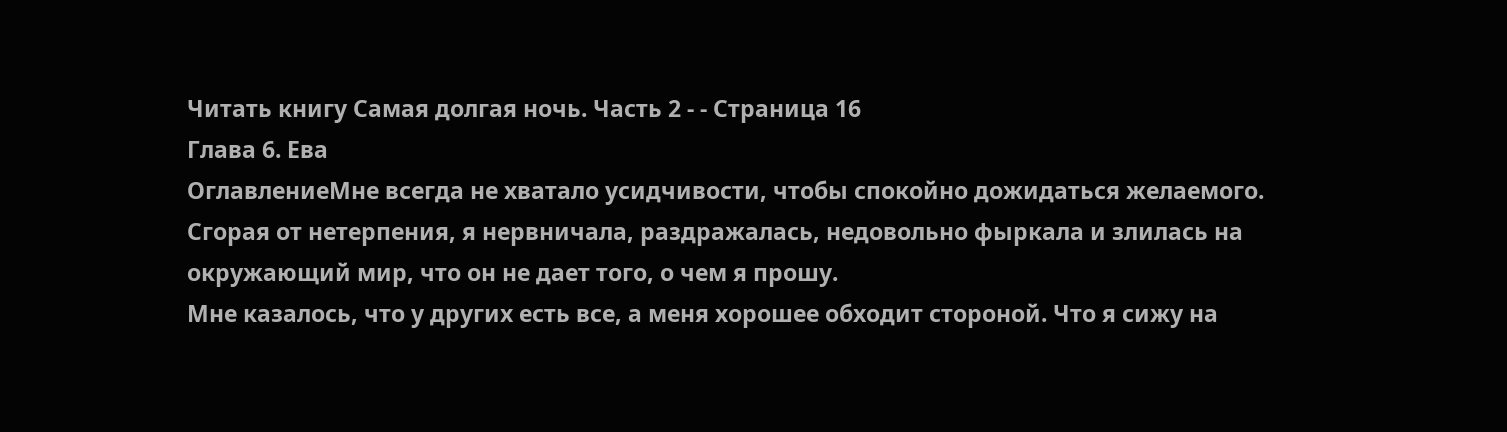Читать книгу Самая долгая ночь. Часть 2 - - Страница 16
Глава 6. Ева
ОглавлениеМне всегда не хватало усидчивости, чтобы спокойно дожидаться желаемого.
Сгорая от нетерпения, я нервничала, раздражалась, недовольно фыркала и злилась на окружающий мир, что он не дает того, о чем я прошу.
Мне казалось, что у других есть все, а меня хорошее обходит стороной. Что я сижу на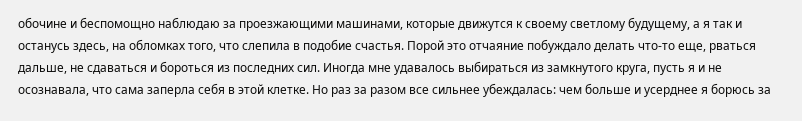обочине и беспомощно наблюдаю за проезжающими машинами, которые движутся к своему светлому будущему, а я так и останусь здесь, на обломках того, что слепила в подобие счастья. Порой это отчаяние побуждало делать что-то еще, рваться дальше, не сдаваться и бороться из последних сил. Иногда мне удавалось выбираться из замкнутого круга, пусть я и не осознавала, что сама заперла себя в этой клетке. Но раз за разом все сильнее убеждалась: чем больше и усерднее я борюсь за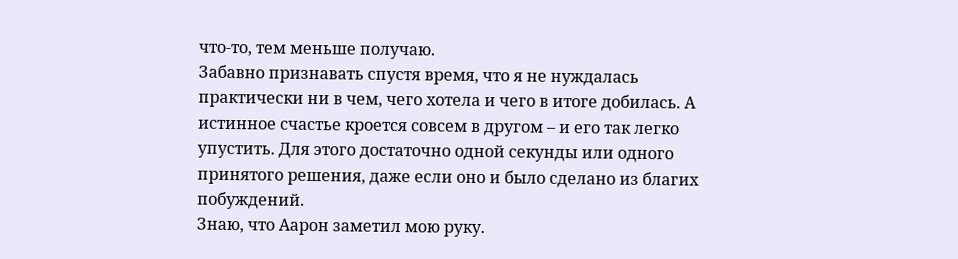что-то, тем меньше получаю.
Забавно признавать спустя время, что я не нуждалась практически ни в чем, чего хотела и чего в итоге добилась. А истинное счастье кроется совсем в другом – и его так легко упустить. Для этого достаточно одной секунды или одного принятого решения, даже если оно и было сделано из благих побуждений.
Знаю, что Аарон заметил мою руку.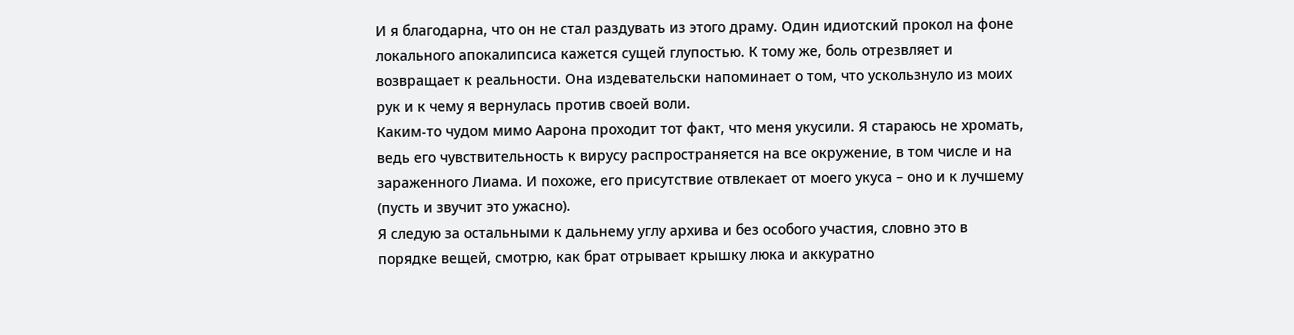И я благодарна, что он не стал раздувать из этого драму. Один идиотский прокол на фоне локального апокалипсиса кажется сущей глупостью. К тому же, боль отрезвляет и возвращает к реальности. Она издевательски напоминает о том, что ускользнуло из моих рук и к чему я вернулась против своей воли.
Каким-то чудом мимо Аарона проходит тот факт, что меня укусили. Я стараюсь не хромать, ведь его чувствительность к вирусу распространяется на все окружение, в том числе и на зараженного Лиама. И похоже, его присутствие отвлекает от моего укуса – оно и к лучшему (пусть и звучит это ужасно).
Я следую за остальными к дальнему углу архива и без особого участия, словно это в порядке вещей, смотрю, как брат отрывает крышку люка и аккуратно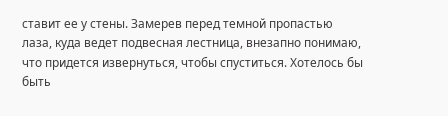ставит ее у стены. Замерев перед темной пропастью лаза, куда ведет подвесная лестница, внезапно понимаю, что придется извернуться, чтобы спуститься. Хотелось бы быть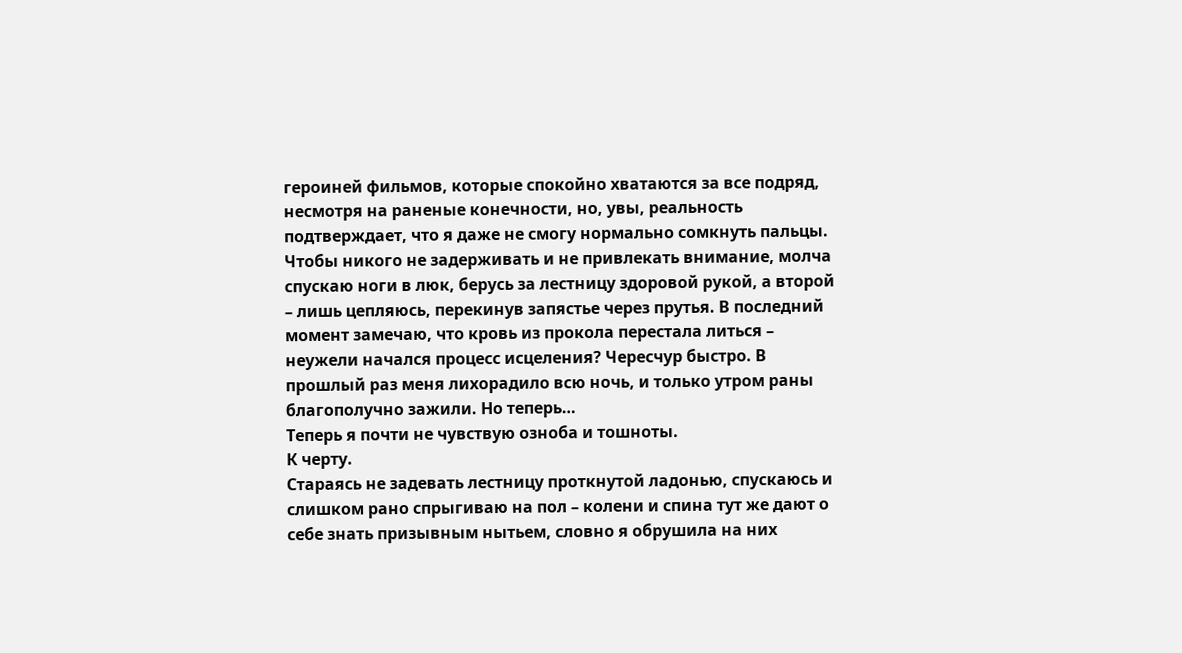героиней фильмов, которые спокойно хватаются за все подряд, несмотря на раненые конечности, но, увы, реальность подтверждает, что я даже не смогу нормально сомкнуть пальцы. Чтобы никого не задерживать и не привлекать внимание, молча спускаю ноги в люк, берусь за лестницу здоровой рукой, а второй – лишь цепляюсь, перекинув запястье через прутья. В последний момент замечаю, что кровь из прокола перестала литься – неужели начался процесс исцеления? Чересчур быстро. В прошлый раз меня лихорадило всю ночь, и только утром раны благополучно зажили. Но теперь…
Теперь я почти не чувствую озноба и тошноты.
К черту.
Стараясь не задевать лестницу проткнутой ладонью, спускаюсь и слишком рано спрыгиваю на пол – колени и спина тут же дают о себе знать призывным нытьем, словно я обрушила на них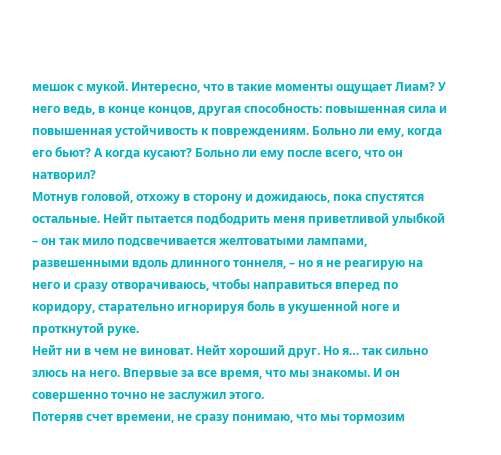мешок с мукой. Интересно, что в такие моменты ощущает Лиам? У него ведь, в конце концов, другая способность: повышенная сила и повышенная устойчивость к повреждениям. Больно ли ему, когда его бьют? А когда кусают? Больно ли ему после всего, что он натворил?
Мотнув головой, отхожу в сторону и дожидаюсь, пока спустятся остальные. Нейт пытается подбодрить меня приветливой улыбкой – он так мило подсвечивается желтоватыми лампами, развешенными вдоль длинного тоннеля, – но я не реагирую на него и сразу отворачиваюсь, чтобы направиться вперед по коридору, старательно игнорируя боль в укушенной ноге и проткнутой руке.
Нейт ни в чем не виноват. Нейт хороший друг. Но я… так сильно злюсь на него. Впервые за все время, что мы знакомы. И он совершенно точно не заслужил этого.
Потеряв счет времени, не сразу понимаю, что мы тормозим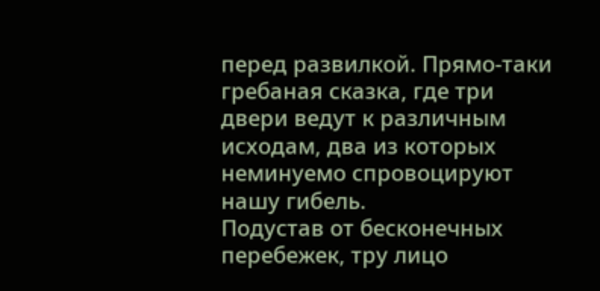перед развилкой. Прямо-таки гребаная сказка, где три двери ведут к различным исходам, два из которых неминуемо спровоцируют нашу гибель.
Подустав от бесконечных перебежек, тру лицо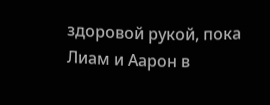здоровой рукой, пока Лиам и Аарон в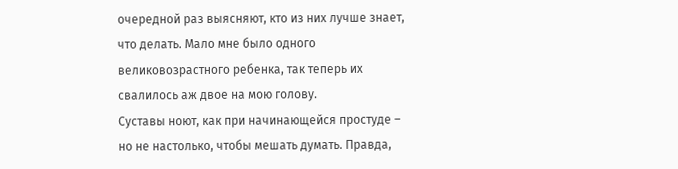очередной раз выясняют, кто из них лучше знает, что делать. Мало мне было одного великовозрастного ребенка, так теперь их свалилось аж двое на мою голову.
Суставы ноют, как при начинающейся простуде – но не настолько, чтобы мешать думать. Правда,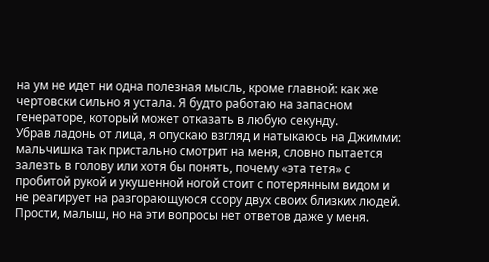на ум не идет ни одна полезная мысль, кроме главной: как же чертовски сильно я устала. Я будто работаю на запасном генераторе, который может отказать в любую секунду.
Убрав ладонь от лица, я опускаю взгляд и натыкаюсь на Джимми: мальчишка так пристально смотрит на меня, словно пытается залезть в голову или хотя бы понять, почему «эта тетя» с пробитой рукой и укушенной ногой стоит с потерянным видом и не реагирует на разгорающуюся ссору двух своих близких людей.
Прости, малыш, но на эти вопросы нет ответов даже у меня.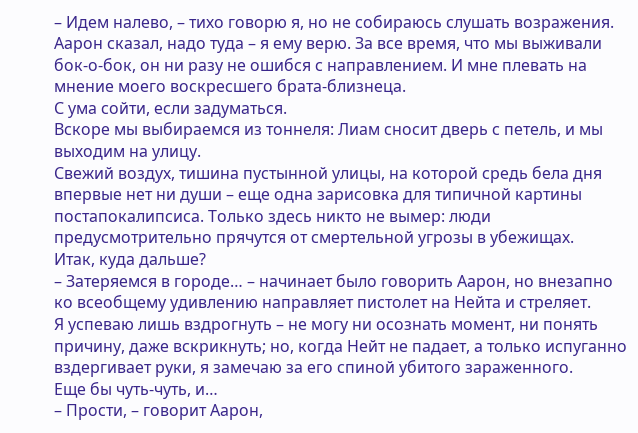– Идем налево, – тихо говорю я, но не собираюсь слушать возражения. Аарон сказал, надо туда – я ему верю. За все время, что мы выживали бок-о-бок, он ни разу не ошибся с направлением. И мне плевать на мнение моего воскресшего брата-близнеца.
С ума сойти, если задуматься.
Вскоре мы выбираемся из тоннеля: Лиам сносит дверь с петель, и мы выходим на улицу.
Свежий воздух, тишина пустынной улицы, на которой средь бела дня впервые нет ни души – еще одна зарисовка для типичной картины постапокалипсиса. Только здесь никто не вымер: люди предусмотрительно прячутся от смертельной угрозы в убежищах.
Итак, куда дальше?
– Затеряемся в городе… – начинает было говорить Аарон, но внезапно ко всеобщему удивлению направляет пистолет на Нейта и стреляет.
Я успеваю лишь вздрогнуть – не могу ни осознать момент, ни понять причину, даже вскрикнуть; но, когда Нейт не падает, а только испуганно вздергивает руки, я замечаю за его спиной убитого зараженного.
Еще бы чуть-чуть, и…
– Прости, – говорит Аарон,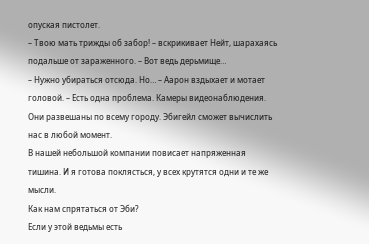опуская пистолет.
– Твою мать трижды об забор! – вскрикивает Нейт, шарахаясь подальше от зараженного. – Вот ведь дерьмище…
– Нужно убираться отсюда. Но… – Аарон вздыхает и мотает головой. – Есть одна проблема. Камеры видеонаблюдения. Они развешаны по всему городу. Эбигейл сможет вычислить нас в любой момент.
В нашей небольшой компании повисает напряженная тишина. И я готова поклясться, у всех крутятся одни и те же мысли.
Как нам спрятаться от Эби?
Если у этой ведьмы есть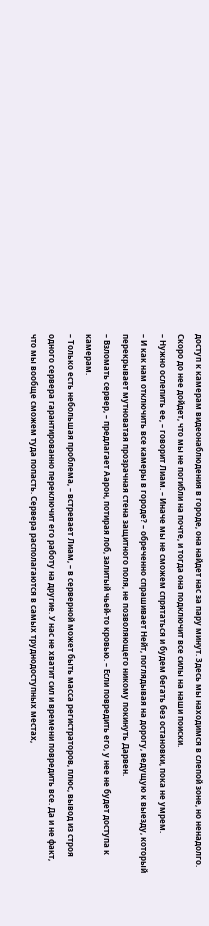доступ к камерам видеонаблюдения в городе, она найдет нас за пару минут. Здесь мы находимся в слепой зоне, но ненадолго. Скоро до нее дойдет, что мы не погибли на почте, и тогда она подключит все силы на наши поиски.
– Нужно ослепить ее, – говорит Лиам. – Иначе мы не сможем спрятаться и будем бегать без остановки, пока не умрем.
– И как нам отключить все камеры в городе? – обреченно спрашивает Нейт, поглядывая на дорогу, ведущую к выезду, который перекрывает мутноватая прозрачная стена защитного поля, не позволяющего никому покинуть Дарвен.
– Взломать сервер, – предлагает Аарон, потирая лоб, залитый чьей-то кровью. – Если повредить его, у нее не будет доступа к камерам.
– Только есть небольшая проблема, – встревает Лиам, – в серверной может быть масса регистраторов, плюс, вывод из строя одного сервера гарантированно переключит его работу на другие. У нас не хватит сил и времени повредить все. Да и не факт, что мы вообще сможем туда попасть. Сервера располагаются в самых труднодоступных местах,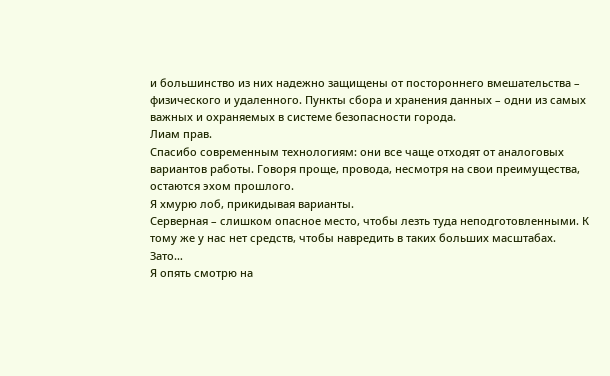и большинство из них надежно защищены от постороннего вмешательства – физического и удаленного. Пункты сбора и хранения данных – одни из самых важных и охраняемых в системе безопасности города.
Лиам прав.
Спасибо современным технологиям: они все чаще отходят от аналоговых вариантов работы. Говоря проще, провода, несмотря на свои преимущества, остаются эхом прошлого.
Я хмурю лоб, прикидывая варианты.
Серверная – слишком опасное место, чтобы лезть туда неподготовленными. К тому же у нас нет средств, чтобы навредить в таких больших масштабах.
Зато…
Я опять смотрю на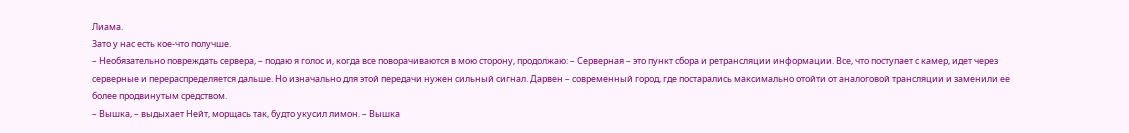Лиама.
Зато у нас есть кое-что получше.
– Необязательно повреждать сервера, – подаю я голос и, когда все поворачиваются в мою сторону, продолжаю: – Серверная – это пункт сбора и ретрансляции информации. Все, что поступает с камер, идет через серверные и перераспределяется дальше. Но изначально для этой передачи нужен сильный сигнал. Дарвен – современный город, где постарались максимально отойти от аналоговой трансляции и заменили ее более продвинутым средством.
– Вышка, – выдыхает Нейт, морщась так, будто укусил лимон. – Вышка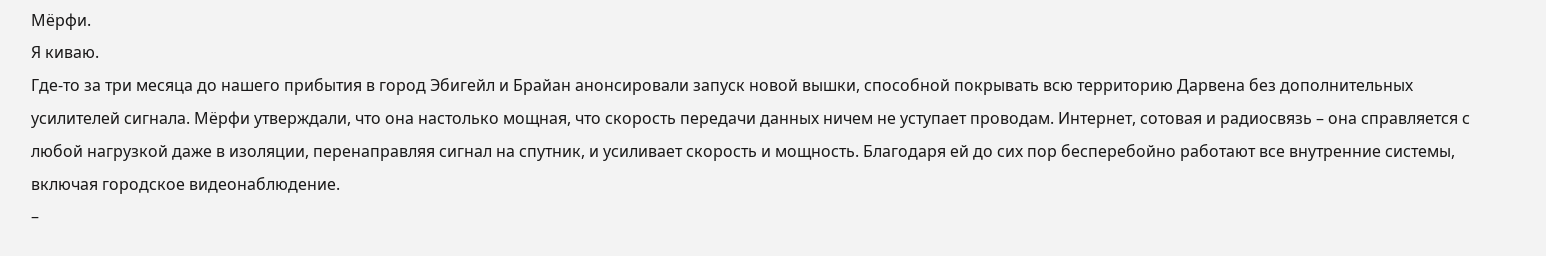Мёрфи.
Я киваю.
Где-то за три месяца до нашего прибытия в город Эбигейл и Брайан анонсировали запуск новой вышки, способной покрывать всю территорию Дарвена без дополнительных усилителей сигнала. Мёрфи утверждали, что она настолько мощная, что скорость передачи данных ничем не уступает проводам. Интернет, сотовая и радиосвязь – она справляется с любой нагрузкой даже в изоляции, перенаправляя сигнал на спутник, и усиливает скорость и мощность. Благодаря ей до сих пор бесперебойно работают все внутренние системы, включая городское видеонаблюдение.
–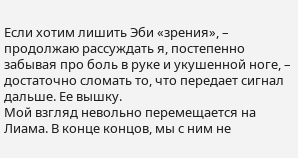Если хотим лишить Эби «зрения», – продолжаю рассуждать я, постепенно забывая про боль в руке и укушенной ноге, – достаточно сломать то, что передает сигнал дальше. Ее вышку.
Мой взгляд невольно перемещается на Лиама. В конце концов, мы с ним не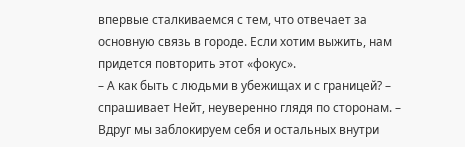впервые сталкиваемся с тем, что отвечает за основную связь в городе. Если хотим выжить, нам придется повторить этот «фокус».
– А как быть с людьми в убежищах и с границей? – спрашивает Нейт, неуверенно глядя по сторонам. – Вдруг мы заблокируем себя и остальных внутри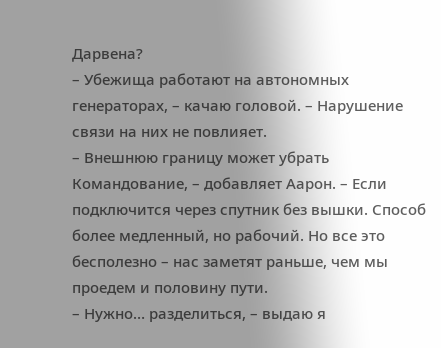Дарвена?
– Убежища работают на автономных генераторах, – качаю головой. – Нарушение связи на них не повлияет.
– Внешнюю границу может убрать Командование, – добавляет Аарон. – Если подключится через спутник без вышки. Способ более медленный, но рабочий. Но все это бесполезно – нас заметят раньше, чем мы проедем и половину пути.
– Нужно… разделиться, – выдаю я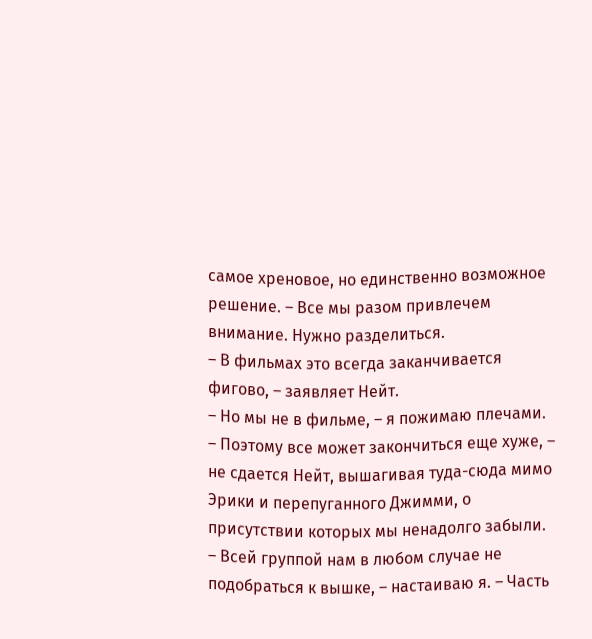самое хреновое, но единственно возможное решение. – Все мы разом привлечем внимание. Нужно разделиться.
– В фильмах это всегда заканчивается фигово, – заявляет Нейт.
– Но мы не в фильме, – я пожимаю плечами.
– Поэтому все может закончиться еще хуже, – не сдается Нейт, вышагивая туда-сюда мимо Эрики и перепуганного Джимми, о присутствии которых мы ненадолго забыли.
– Всей группой нам в любом случае не подобраться к вышке, – настаиваю я. – Часть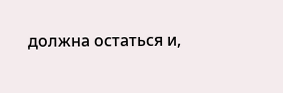должна остаться и,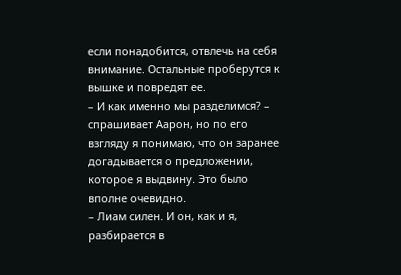если понадобится, отвлечь на себя внимание. Остальные проберутся к вышке и повредят ее.
– И как именно мы разделимся? – спрашивает Аарон, но по его взгляду я понимаю, что он заранее догадывается о предложении, которое я выдвину. Это было вполне очевидно.
– Лиам силен. И он, как и я, разбирается в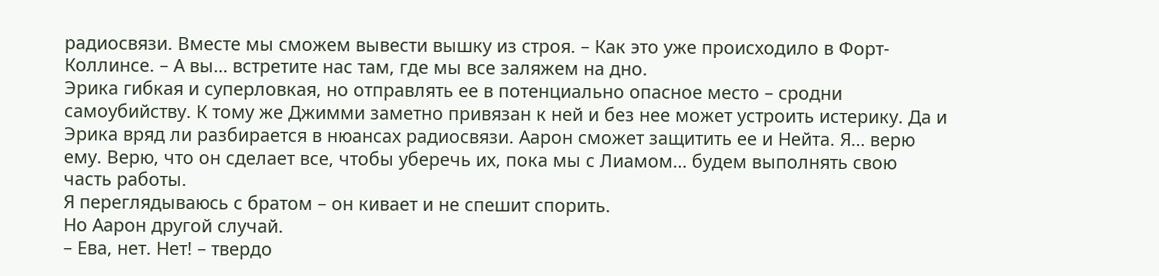радиосвязи. Вместе мы сможем вывести вышку из строя. – Как это уже происходило в Форт-Коллинсе. – А вы… встретите нас там, где мы все заляжем на дно.
Эрика гибкая и суперловкая, но отправлять ее в потенциально опасное место – сродни самоубийству. К тому же Джимми заметно привязан к ней и без нее может устроить истерику. Да и Эрика вряд ли разбирается в нюансах радиосвязи. Аарон сможет защитить ее и Нейта. Я… верю ему. Верю, что он сделает все, чтобы уберечь их, пока мы с Лиамом… будем выполнять свою часть работы.
Я переглядываюсь с братом – он кивает и не спешит спорить.
Но Аарон другой случай.
– Ева, нет. Нет! – твердо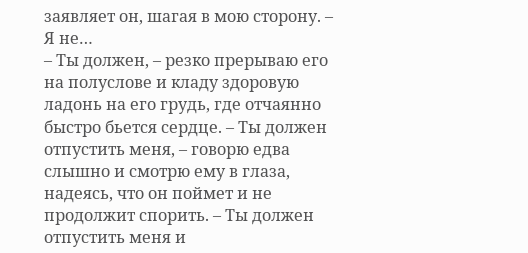заявляет он, шагая в мою сторону. – Я не…
– Ты должен, – резко прерываю его на полуслове и кладу здоровую ладонь на его грудь, где отчаянно быстро бьется сердце. – Ты должен отпустить меня, – говорю едва слышно и смотрю ему в глаза, надеясь, что он поймет и не продолжит спорить. – Ты должен отпустить меня и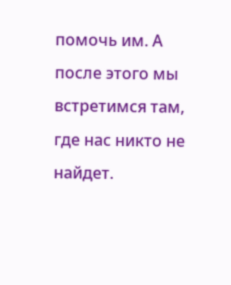помочь им. А после этого мы встретимся там, где нас никто не найдет.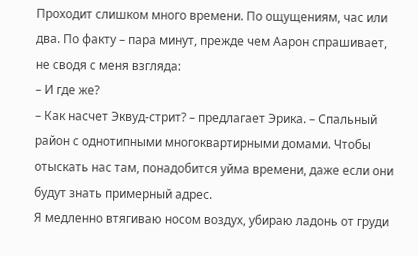Проходит слишком много времени. По ощущениям, час или два. По факту – пара минут, прежде чем Аарон спрашивает, не сводя с меня взгляда:
– И где же?
– Как насчет Эквуд-стрит? – предлагает Эрика. – Спальный район с однотипными многоквартирными домами. Чтобы отыскать нас там, понадобится уйма времени, даже если они будут знать примерный адрес.
Я медленно втягиваю носом воздух, убираю ладонь от груди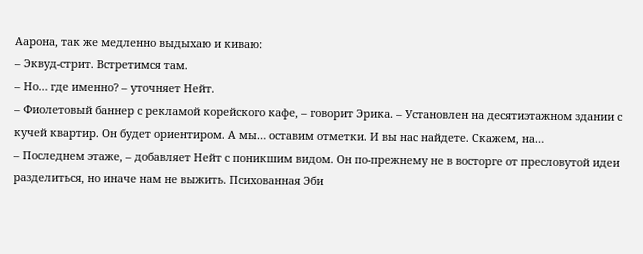Аарона, так же медленно выдыхаю и киваю:
– Эквуд-стрит. Встретимся там.
– Но… где именно? – уточняет Нейт.
– Фиолетовый баннер с рекламой корейского кафе, – говорит Эрика. – Установлен на десятиэтажном здании с кучей квартир. Он будет ориентиром. А мы… оставим отметки. И вы нас найдете. Скажем, на…
– Последнем этаже, – добавляет Нейт с поникшим видом. Он по-прежнему не в восторге от пресловутой идеи разделиться, но иначе нам не выжить. Психованная Эби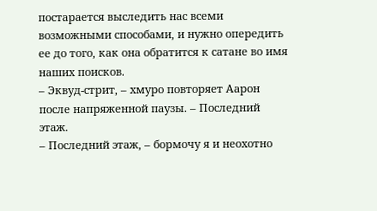постарается выследить нас всеми возможными способами, и нужно опередить ее до того, как она обратится к сатане во имя наших поисков.
– Эквуд-стрит, – хмуро повторяет Аарон после напряженной паузы. – Последний этаж.
– Последний этаж, – бормочу я и неохотно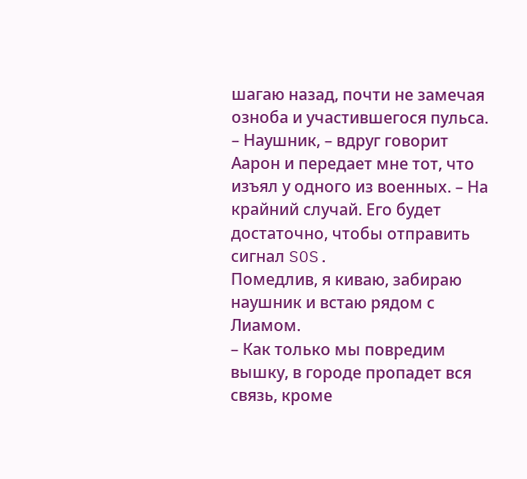шагаю назад, почти не замечая озноба и участившегося пульса.
– Наушник, – вдруг говорит Аарон и передает мне тот, что изъял у одного из военных. – На крайний случай. Его будет достаточно, чтобы отправить сигнал SOS.
Помедлив, я киваю, забираю наушник и встаю рядом с Лиамом.
– Как только мы повредим вышку, в городе пропадет вся связь, кроме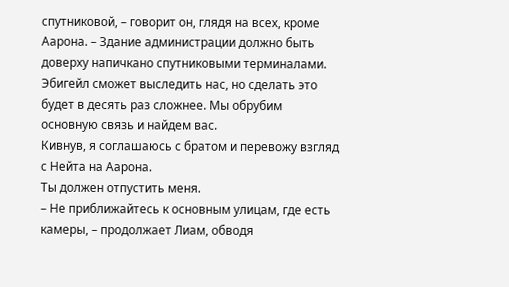спутниковой, – говорит он, глядя на всех, кроме Аарона. – Здание администрации должно быть доверху напичкано спутниковыми терминалами. Эбигейл сможет выследить нас, но сделать это будет в десять раз сложнее. Мы обрубим основную связь и найдем вас.
Кивнув, я соглашаюсь с братом и перевожу взгляд с Нейта на Аарона.
Ты должен отпустить меня.
– Не приближайтесь к основным улицам, где есть камеры, – продолжает Лиам, обводя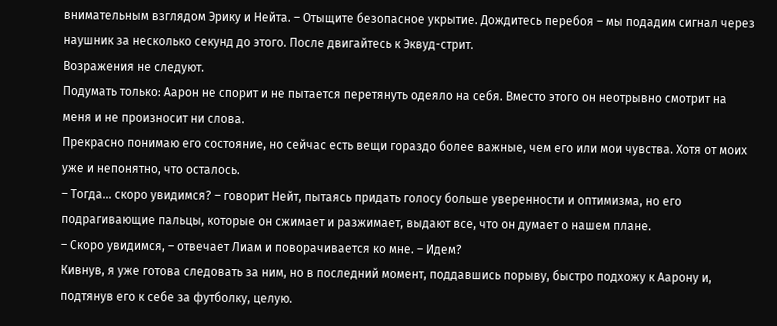внимательным взглядом Эрику и Нейта. – Отыщите безопасное укрытие. Дождитесь перебоя – мы подадим сигнал через наушник за несколько секунд до этого. После двигайтесь к Эквуд-стрит.
Возражения не следуют.
Подумать только: Аарон не спорит и не пытается перетянуть одеяло на себя. Вместо этого он неотрывно смотрит на меня и не произносит ни слова.
Прекрасно понимаю его состояние, но сейчас есть вещи гораздо более важные, чем его или мои чувства. Хотя от моих уже и непонятно, что осталось.
– Тогда… скоро увидимся? – говорит Нейт, пытаясь придать голосу больше уверенности и оптимизма, но его подрагивающие пальцы, которые он сжимает и разжимает, выдают все, что он думает о нашем плане.
– Скоро увидимся, – отвечает Лиам и поворачивается ко мне. – Идем?
Кивнув, я уже готова следовать за ним, но в последний момент, поддавшись порыву, быстро подхожу к Аарону и, подтянув его к себе за футболку, целую.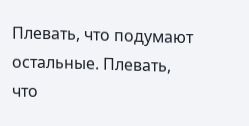Плевать, что подумают остальные. Плевать, что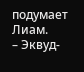подумает Лиам.
– Эквуд-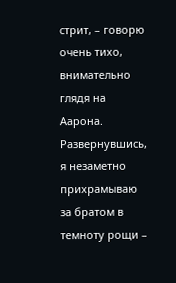стрит, – говорю очень тихо, внимательно глядя на Аарона.
Развернувшись, я незаметно прихрамываю за братом в темноту рощи –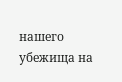нашего убежища на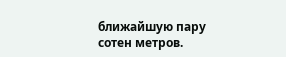ближайшую пару сотен метров.